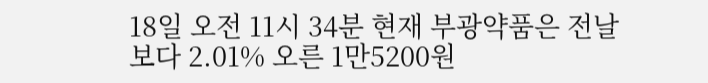18일 오전 11시 34분 현재 부광약품은 전날보다 2.01% 오른 1만5200원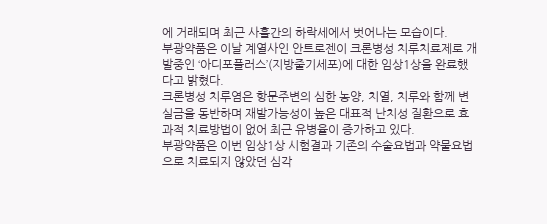에 거래되며 최근 사흘간의 하락세에서 벗어나는 모습이다.
부광약품은 이날 계열사인 안트로젠이 크론병성 치루치료제로 개발중인 ‘아디포플러스’(지방줄기세포)에 대한 임상1상을 완료했다고 밝혔다.
크론병성 치루염은 항문주변의 심한 농양, 치열, 치루와 함께 변실금을 동반하며 재발가능성이 높은 대표적 난치성 질환으로 효과적 치료방법이 없어 최근 유병율이 증가하고 있다.
부광약품은 이번 임상1상 시험결과 기존의 수술요법과 약물요법으로 치료되지 않았던 심각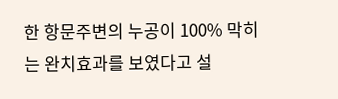한 항문주변의 누공이 100% 막히는 완치효과를 보였다고 설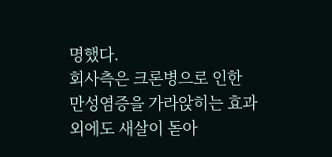명했다.
회사측은 크론병으로 인한 만성염증을 가라앉히는 효과 외에도 새살이 돋아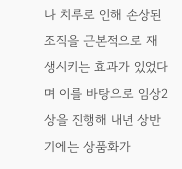나 치루로 인해 손상된 조직을 근본적으로 재생시키는 효과가 있었다며 이를 바탕으로 임상2상을 진행해 내년 상반기에는 상품화가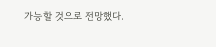가능할 것으로 전망했다.